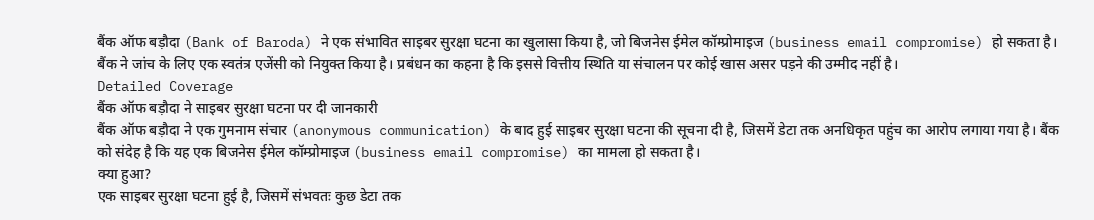बैंक ऑफ बड़ौदा (Bank of Baroda) ने एक संभावित साइबर सुरक्षा घटना का खुलासा किया है, जो बिजनेस ईमेल कॉम्प्रोमाइज (business email compromise) हो सकता है। बैंक ने जांच के लिए एक स्वतंत्र एजेंसी को नियुक्त किया है। प्रबंधन का कहना है कि इससे वित्तीय स्थिति या संचालन पर कोई खास असर पड़ने की उम्मीद नहीं है।
Detailed Coverage
बैंक ऑफ बड़ौदा ने साइबर सुरक्षा घटना पर दी जानकारी
बैंक ऑफ बड़ौदा ने एक गुमनाम संचार (anonymous communication) के बाद हुई साइबर सुरक्षा घटना की सूचना दी है, जिसमें डेटा तक अनधिकृत पहुंच का आरोप लगाया गया है। बैंक को संदेह है कि यह एक बिजनेस ईमेल कॉम्प्रोमाइज (business email compromise) का मामला हो सकता है।
क्या हुआ?
एक साइबर सुरक्षा घटना हुई है, जिसमें संभवतः कुछ डेटा तक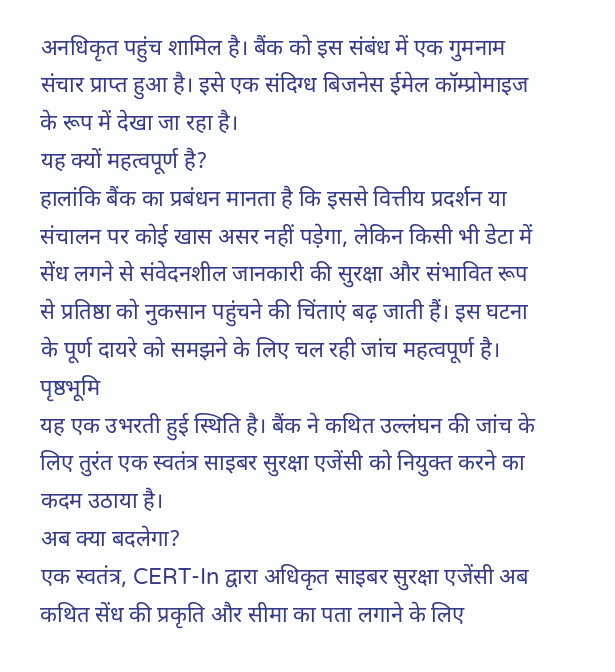अनधिकृत पहुंच शामिल है। बैंक को इस संबंध में एक गुमनाम संचार प्राप्त हुआ है। इसे एक संदिग्ध बिजनेस ईमेल कॉम्प्रोमाइज के रूप में देखा जा रहा है।
यह क्यों महत्वपूर्ण है?
हालांकि बैंक का प्रबंधन मानता है कि इससे वित्तीय प्रदर्शन या संचालन पर कोई खास असर नहीं पड़ेगा, लेकिन किसी भी डेटा में सेंध लगने से संवेदनशील जानकारी की सुरक्षा और संभावित रूप से प्रतिष्ठा को नुकसान पहुंचने की चिंताएं बढ़ जाती हैं। इस घटना के पूर्ण दायरे को समझने के लिए चल रही जांच महत्वपूर्ण है।
पृष्ठभूमि
यह एक उभरती हुई स्थिति है। बैंक ने कथित उल्लंघन की जांच के लिए तुरंत एक स्वतंत्र साइबर सुरक्षा एजेंसी को नियुक्त करने का कदम उठाया है।
अब क्या बदलेगा?
एक स्वतंत्र, CERT-In द्वारा अधिकृत साइबर सुरक्षा एजेंसी अब कथित सेंध की प्रकृति और सीमा का पता लगाने के लिए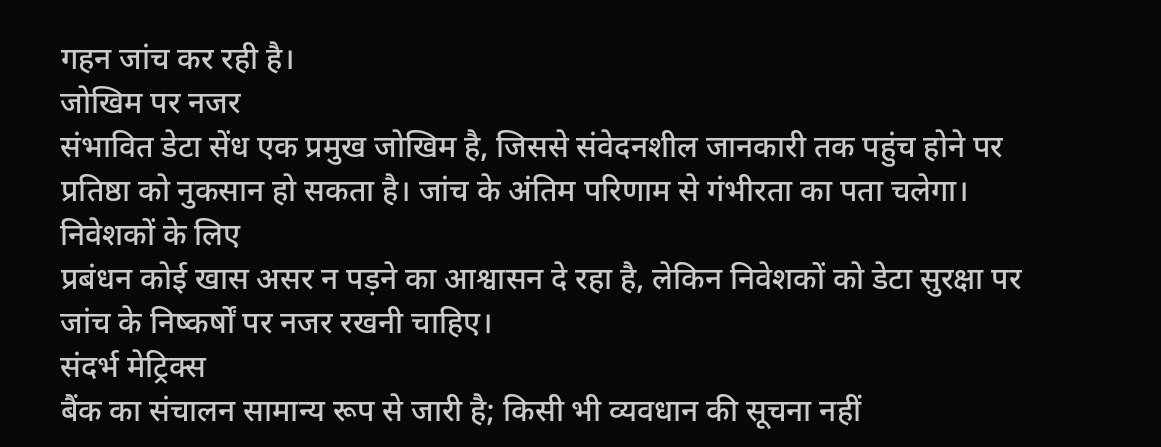गहन जांच कर रही है।
जोखिम पर नजर
संभावित डेटा सेंध एक प्रमुख जोखिम है, जिससे संवेदनशील जानकारी तक पहुंच होने पर प्रतिष्ठा को नुकसान हो सकता है। जांच के अंतिम परिणाम से गंभीरता का पता चलेगा।
निवेशकों के लिए
प्रबंधन कोई खास असर न पड़ने का आश्वासन दे रहा है, लेकिन निवेशकों को डेटा सुरक्षा पर जांच के निष्कर्षों पर नजर रखनी चाहिए।
संदर्भ मेट्रिक्स
बैंक का संचालन सामान्य रूप से जारी है; किसी भी व्यवधान की सूचना नहीं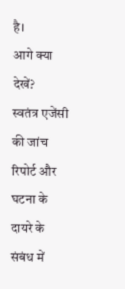है।
आगे क्या देखें?
स्वतंत्र एजेंसी की जांच रिपोर्ट और घटना के दायरे के संबंध में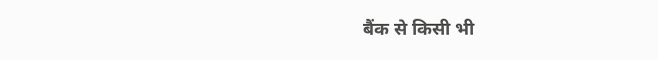बैंक से किसी भी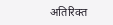अतिरिक्त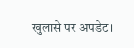खुलासे पर अपडेट।